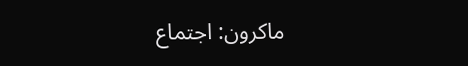ماكرون: اجتماع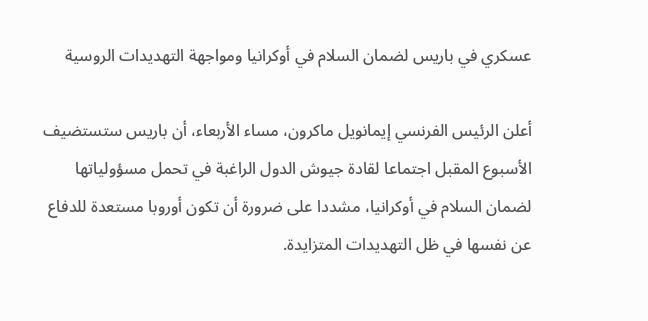عسكري في باريس لضمان السلام في أوكرانيا ومواجهة التهديدات الروسية

أعلن الرئيس الفرنسي إيمانويل ماكرون، مساء الأربعاء، أن باريس ستستضيف الأسبوع المقبل اجتماعا لقادة جيوش الدول الراغبة في تحمل مسؤولياتها لضمان السلام في أوكرانيا، مشددا على ضرورة أن تكون أوروبا مستعدة للدفاع عن نفسها في ظل التهديدات المتزايدة.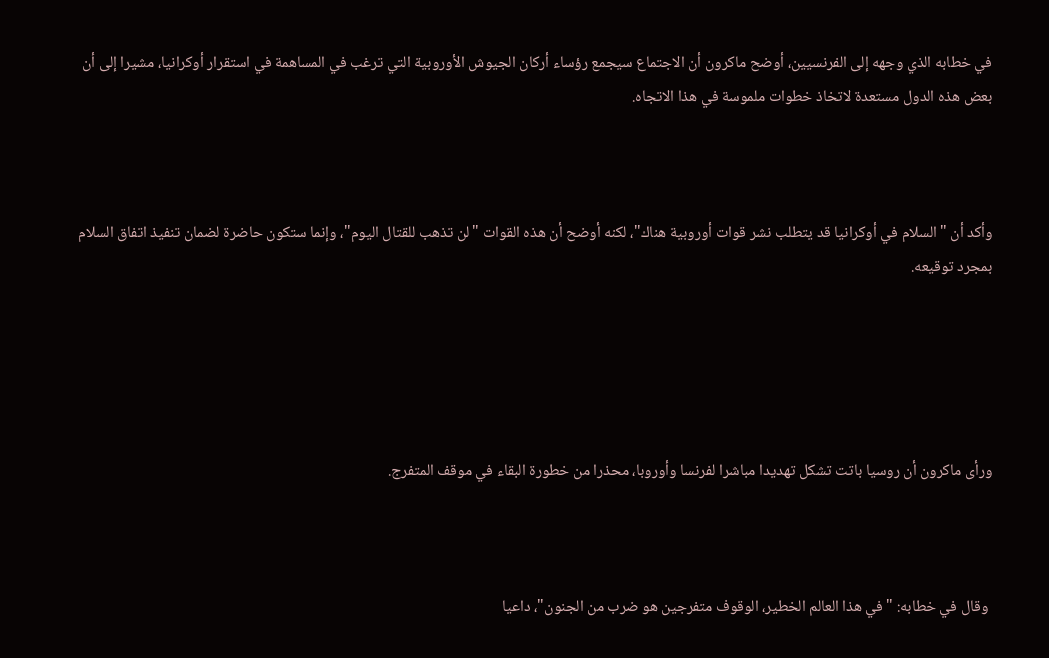في خطابه الذي وجهه إلى الفرنسيين، أوضح ماكرون أن الاجتماع سيجمع رؤساء أركان الجيوش الأوروبية التي ترغب في المساهمة في استقرار أوكرانيا، مشيرا إلى أن بعض هذه الدول مستعدة لاتخاذ خطوات ملموسة في هذا الاتجاه.



وأكد أن "السلام في أوكرانيا قد يتطلب نشر قوات أوروبية هناك"، لكنه أوضح أن هذه القوات "لن تذهب للقتال اليوم"، وإنما ستكون حاضرة لضمان تنفيذ اتفاق السلام بمجرد توقيعه.





ورأى ماكرون أن روسيا باتت تشكل تهديدا مباشرا لفرنسا وأوروبا، محذرا من خطورة البقاء في موقف المتفرج.



 وقال في خطابه: "في هذا العالم الخطير، الوقوف متفرجين هو ضرب من الجنون"، داعيا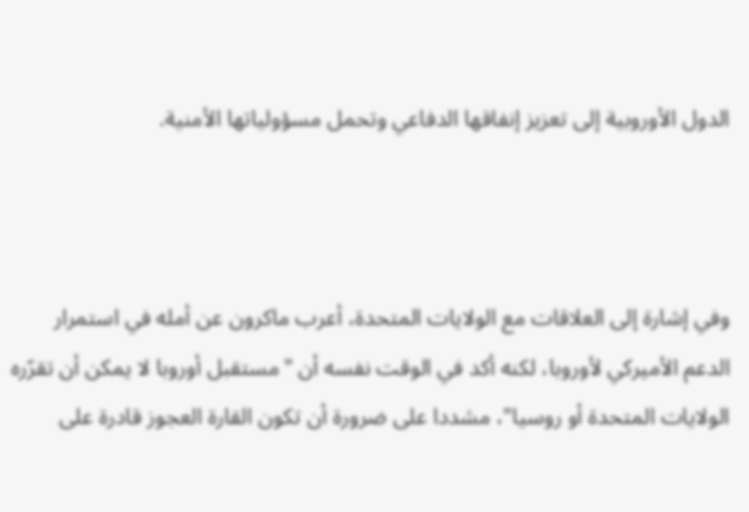الدول الأوروبية إلى تعزيز إنفاقها الدفاعي وتحمل مسؤولياتها الأمنية.



وفي إشارة إلى العلاقات مع الولايات المتحدة، أعرب ماكرون عن أمله في استمرار الدعم الأميركي لأوروبا، لكنه أكد في الوقت نفسه أن "مستقبل أوروبا لا يمكن أن تقرّره الولايات المتحدة أو روسيا"، مشددا على ضرورة أن تكون القارة العجوز قادرة على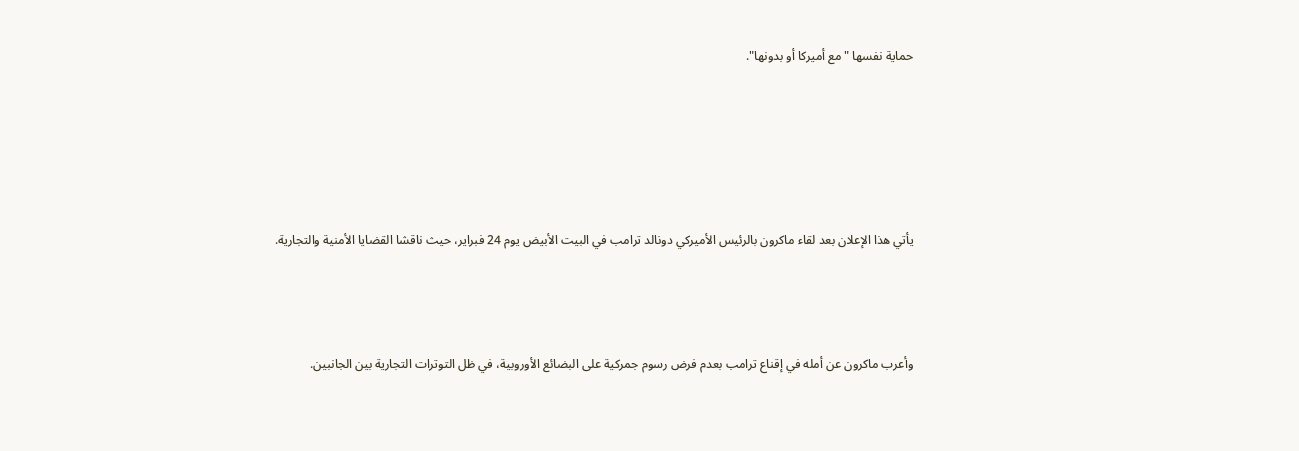حماية نفسها "مع أميركا أو بدونها".





يأتي هذا الإعلان بعد لقاء ماكرون بالرئيس الأميركي دونالد ترامب في البيت الأبيض يوم 24 فبراير، حيث ناقشا القضايا الأمنية والتجارية.



وأعرب ماكرون عن أمله في إقناع ترامب بعدم فرض رسوم جمركية على البضائع الأوروبية، في ظل التوترات التجارية بين الجانبين.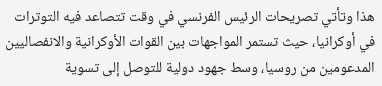هذا وتأتي تصريحات الرئيس الفرنسي في وقت تتصاعد فيه التوترات في أوكرانيا، حيث تستمر المواجهات بين القوات الأوكرانية والانفصاليين المدعومين من روسيا، وسط جهود دولية للتوصل إلى تسوية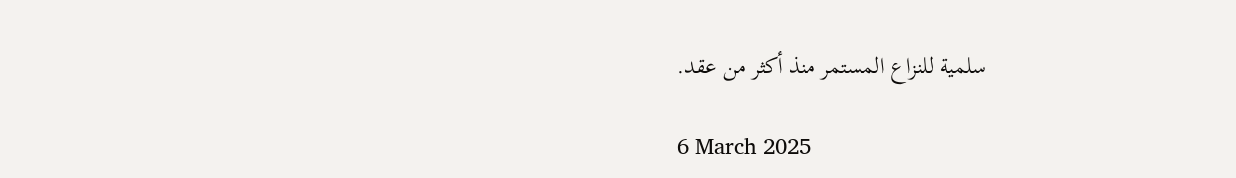سلمية للنزاع المستمر منذ أكثر من عقد.

6 March 2025